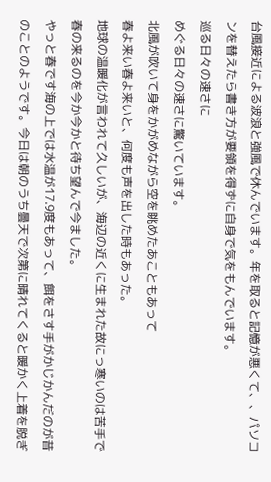台風接近による波浪と強風で休んでいます。年を取ると記憶が悪くて、、パソコンを替えたら書き方が要領を得ずに自身で気をもんでいます。
巡る日々の速さに
めぐる日々の速さに驚いています。
北風が吹いて身をかがめながら空を眺めたあこともあって
春よ来い春よ来いと、何度も声を出した時もあった。
地球の温暖化が言われて久しいが、海辺の近くに生まれた故にっ寒いのは苦手で
春の来るのを今か今かと待ち望んで今ました。
やっと春です海の上では水温が17.9度もあって、餌をさす手がかじかんだのが昔のことのようです。今日は朝のうち曇天で次第に晴れてくると暖かく上着を脱ぎ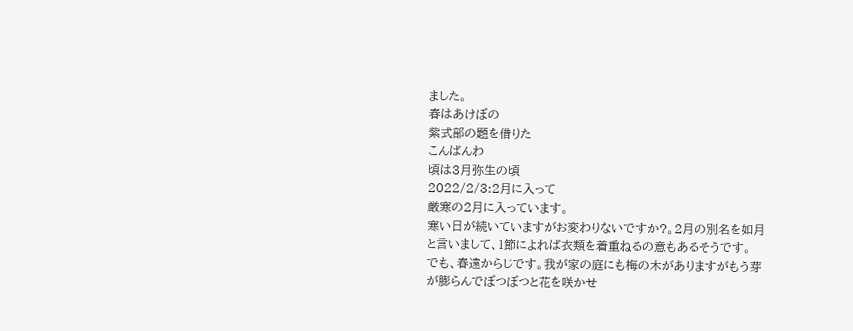ました。
春はあけぼの
紫式部の題を借りた
こんばんわ
頃は3月弥生の頃
2022/2/3:2月に入って
厳寒の2月に入っています。
寒い日が続いていますがお変わりないですか?。2月の別名を如月と言いまして、1節によれば衣類を着重ねるの意もあるそうです。
でも、春遠からじです。我が家の庭にも梅の木がありますがもう芽が膨らんでぼつぼつと花を咲かせ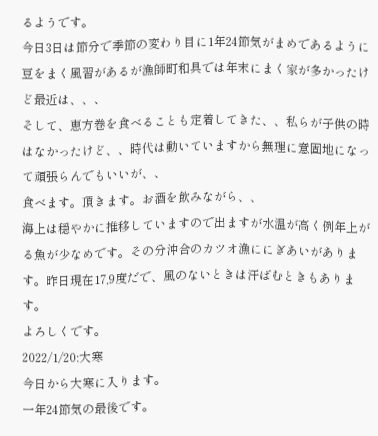るようです。
今日3日は節分で季節の変わり目に1年24節気がまめであるように豆をまく風習があるが漁師町和具では年末にまく家が多かったけど最近は、、、
そして、恵方巻を食べることも定着してきた、、私らが子供の時はなかったけど、、時代は動いていますから無理に意固地になって頑張らんでもいいが、、
食べます。頂きます。お酒を飲みながら、、
海上は穏やかに推移していますので出ますが水温が高く例年上がる魚が少なめです。その分沖合のカツオ漁ににぎあいがあります。昨日現在17,9度だで、風のないときは汗ばむときもあります。
よろしくです。
2022/1/20:大寒
今日から大寒に入ります。
一年24節気の最後です。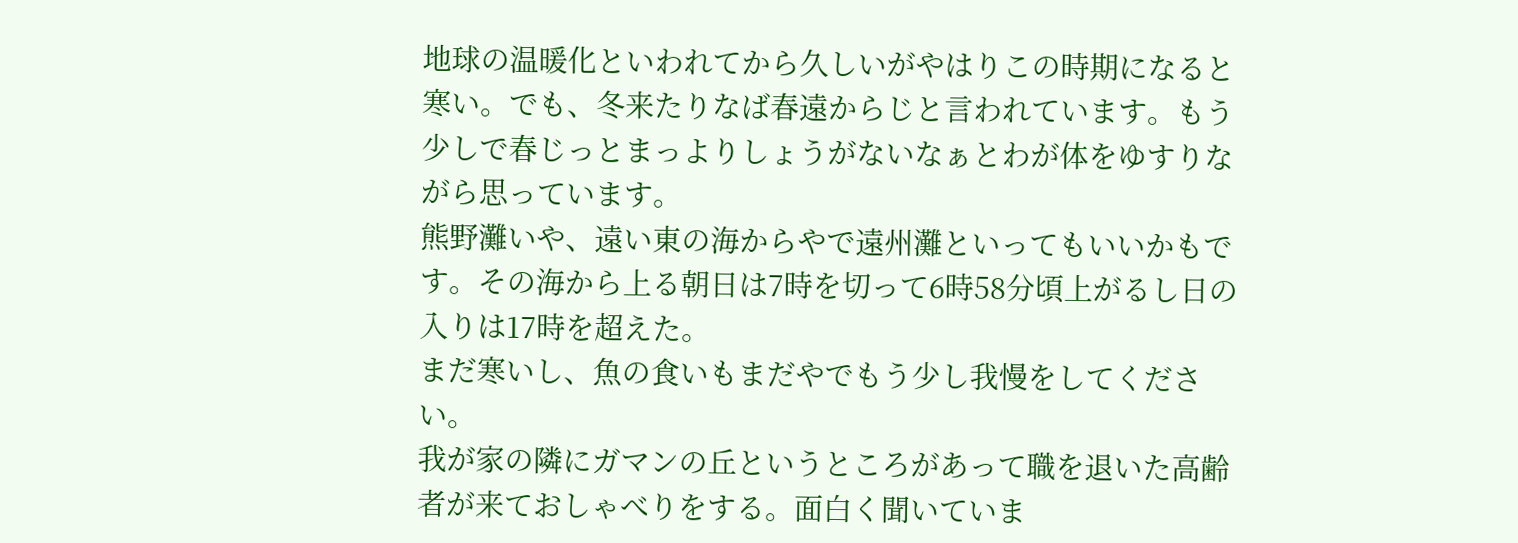地球の温暖化といわれてから久しいがやはりこの時期になると寒い。でも、冬来たりなば春遠からじと言われています。もう少しで春じっとまっよりしょうがないなぁとわが体をゆすりながら思っています。
熊野灘いや、遠い東の海からやで遠州灘といってもいいかもです。その海から上る朝日は7時を切って6時58分頃上がるし日の入りは17時を超えた。
まだ寒いし、魚の食いもまだやでもう少し我慢をしてください。
我が家の隣にガマンの丘というところがあって職を退いた高齢者が来ておしゃべりをする。面白く聞いていま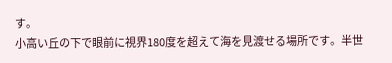す。
小高い丘の下で眼前に視界180度を超えて海を見渡せる場所です。半世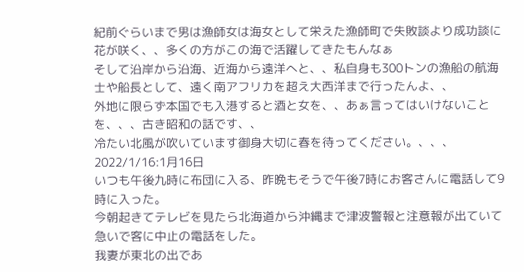紀前ぐらいまで男は漁師女は海女として栄えた漁師町で失敗談より成功談に花が咲く、、多くの方がこの海で活躍してきたもんなぁ
そして沿岸から沿海、近海から遠洋へと、、私自身も300トンの漁船の航海士や船長として、遠く南アフリカを超え大西洋まで行ったんよ、、
外地に限らず本国でも入港すると酒と女を、、あぁ言ってはいけないことを、、、古き昭和の話です、、
冷たい北風が吹いています御身大切に春を待ってください。、、、
2022/1/16:1月16日
いつも午後九時に布団に入る、昨晩もそうで午後7時にお客さんに電話して9時に入った。
今朝起きてテレビを見たら北海道から沖縄まで津波警報と注意報が出ていて急いで客に中止の電話をした。
我妻が東北の出であ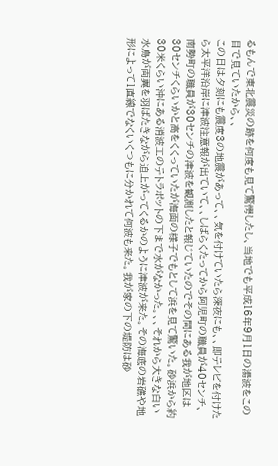るもんで東北震災の跡を何度も見て驚愕したし、当地でも平成16年9月1日の湯波をこの目で見ていたから、、
この日は夕刻にも震度3の地震があって、、気を付けていたら深夜にも、、即テレビを付けたら太平洋沿岸に津波注意報が出ていて、、しばらくたってから阿児町の職員が40センチ、南勢町の職員が30センチの津波を観測したと報じていたのでその間にある我が地区は30センチくらいかと高をくくっていたが海面の様子でもとして浜を見て驚いた。砂浜から約30米くらい沖にある消波工のテトラポットの下まで水がなかった。、、それから大きな白い水鳥が両翼を羽ばたきながら迫上がってくるかのように津波が来た。その海底の岩礁や地形によって1直線でなくいくつもに分かれて何波も来た。我が家の下の堤防は砂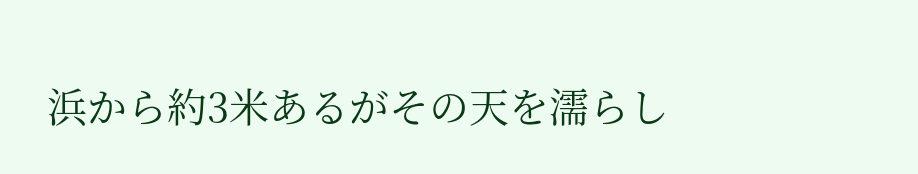浜から約3米あるがその天を濡らし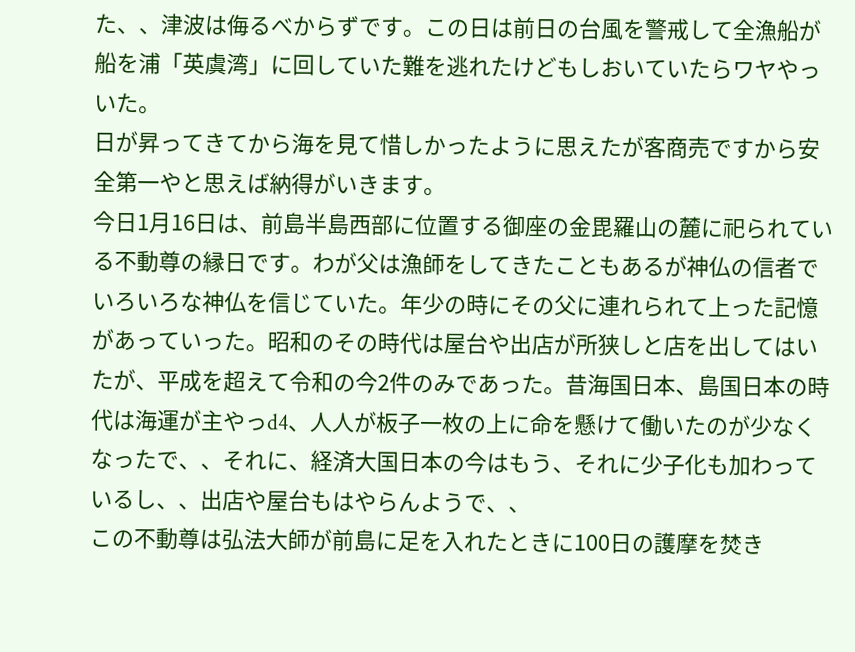た、、津波は侮るべからずです。この日は前日の台風を警戒して全漁船が船を浦「英虞湾」に回していた難を逃れたけどもしおいていたらワヤやっいた。
日が昇ってきてから海を見て惜しかったように思えたが客商売ですから安全第一やと思えば納得がいきます。
今日1月16日は、前島半島西部に位置する御座の金毘羅山の麓に祀られている不動尊の縁日です。わが父は漁師をしてきたこともあるが神仏の信者でいろいろな神仏を信じていた。年少の時にその父に連れられて上った記憶があっていった。昭和のその時代は屋台や出店が所狭しと店を出してはいたが、平成を超えて令和の今2件のみであった。昔海国日本、島国日本の時代は海運が主やっd4、人人が板子一枚の上に命を懸けて働いたのが少なくなったで、、それに、経済大国日本の今はもう、それに少子化も加わっているし、、出店や屋台もはやらんようで、、
この不動尊は弘法大師が前島に足を入れたときに100日の護摩を焚き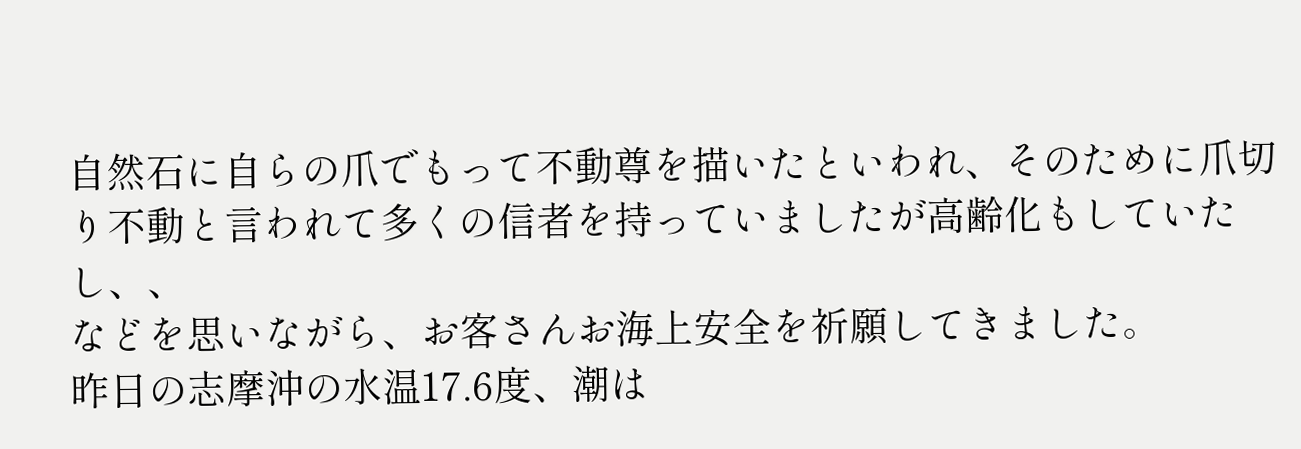自然石に自らの爪でもって不動尊を描いたといわれ、そのために爪切り不動と言われて多くの信者を持っていましたが高齢化もしていたし、、
などを思いながら、お客さんお海上安全を祈願してきました。
昨日の志摩沖の水温17.6度、潮は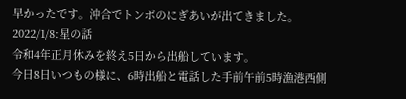早かったです。沖合でトンボのにぎあいが出てきました。
2022/1/8:星の話
令和4年正月休みを終え5日から出船しています。
今日8日いつもの様に、6時出船と電話した手前午前5時漁港西側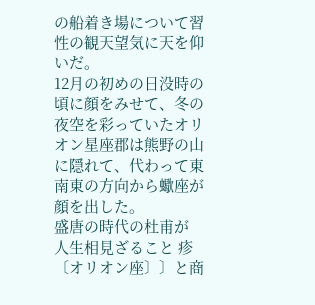の船着き場について習性の観天望気に天を仰いだ。
12月の初めの日没時の頃に顔をみせて、冬の夜空を彩っていたオリオン星座郡は熊野の山に隠れて、代わって東南東の方向から蠍座が顔を出した。
盛唐の時代の杜甫が 人生相見ざること 疹〔オリオン座〕〕と商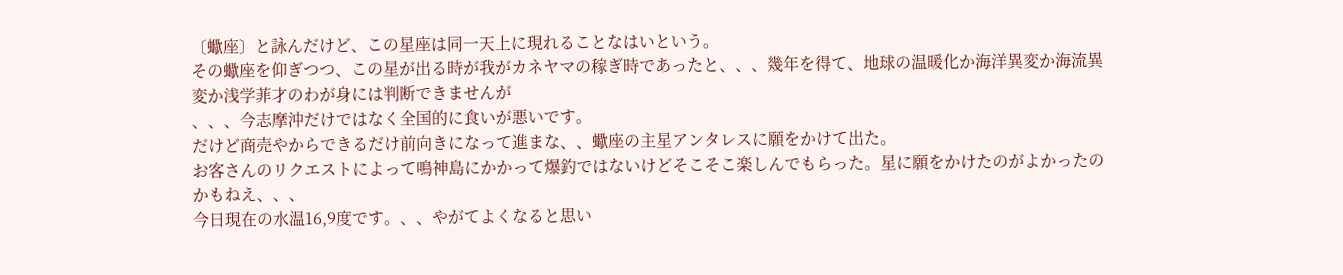〔蠍座〕と詠んだけど、この星座は同一天上に現れることなはいという。
その蠍座を仰ぎつつ、この星が出る時が我がカネヤマの稼ぎ時であったと、、、幾年を得て、地球の温暖化か海洋異変か海流異変か浅学菲才のわが身には判断できませんが
、、、今志摩沖だけではなく全国的に食いが悪いです。
だけど商売やからできるだけ前向きになって進まな、、蠍座の主星アンタレスに願をかけて出た。
お客さんのリクエストによって鳴神島にかかって爆釣ではないけどそこそこ楽しんでもらった。星に願をかけたのがよかったのかもねえ、、、
今日現在の水温16,9度です。、、やがてよくなると思い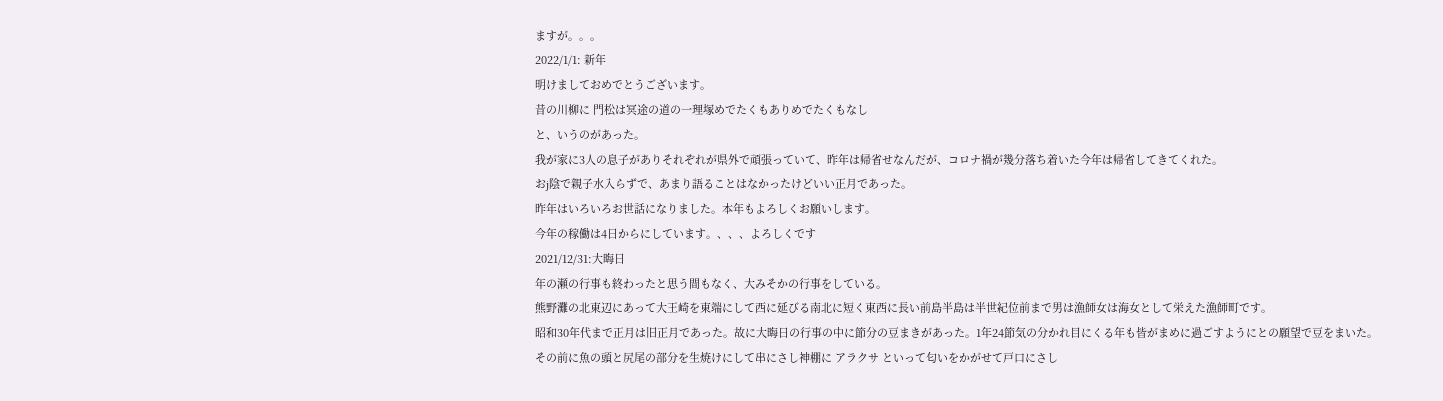ますが。。。
2022/1/1: 新年
明けましておめでとうございます。
昔の川柳に 門松は冥途の道の一理塚めでたくもありめでたくもなし
と、いうのがあった。
我が家に3人の息子がありそれぞれが県外で頑張っていて、昨年は帰省せなんだが、コロナ禍が幾分落ち着いた今年は帰省してきてくれた。
おj陰で親子水入らずで、あまり語ることはなかったけどいい正月であった。
昨年はいろいろお世話になりました。本年もよろしくお願いします。
今年の稼働は4日からにしています。、、、よろしくです
2021/12/31:大晦日
年の瀬の行事も終わったと思う間もなく、大みそかの行事をしている。
熊野灘の北東辺にあって大王崎を東端にして西に延びる南北に短く東西に長い前島半島は半世紀位前まで男は漁師女は海女として栄えた漁師町です。
昭和30年代まで正月は旧正月であった。故に大晦日の行事の中に節分の豆まきがあった。1年24節気の分かれ目にくる年も皆がまめに過ごすようにとの願望で豆をまいた。
その前に魚の頭と尻尾の部分を生焼けにして串にさし神棚に アラクサ といって匂いをかがせて戸口にさし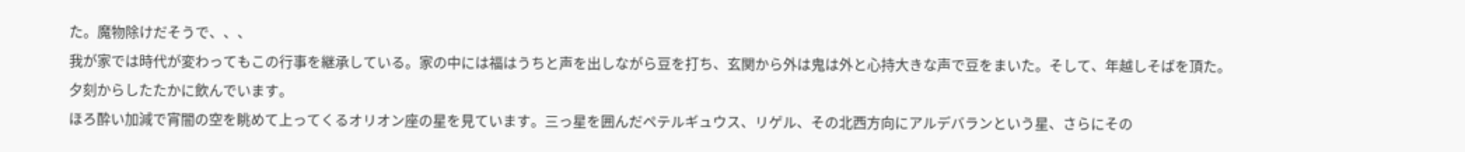た。魔物除けだそうで、、、
我が家では時代が変わってもこの行事を継承している。家の中には福はうちと声を出しながら豆を打ち、玄関から外は鬼は外と心持大きな声で豆をまいた。そして、年越しそばを頂た。
夕刻からしたたかに飲んでいます。
ほろ酔い加減で宵闇の空を眺めて上ってくるオリオン座の星を見ています。三っ星を囲んだペテルギュウス、リゲル、その北西方向にアルデバランという星、さらにその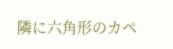隣に六角形のカペ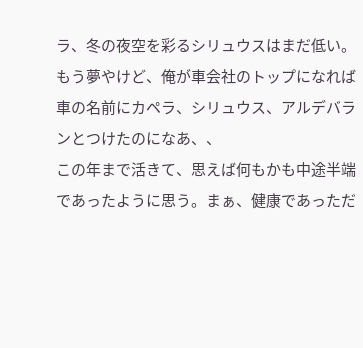ラ、冬の夜空を彩るシリュウスはまだ低い。
もう夢やけど、俺が車会社のトップになれば車の名前にカペラ、シリュウス、アルデバランとつけたのになあ、、
この年まで活きて、思えば何もかも中途半端であったように思う。まぁ、健康であっただ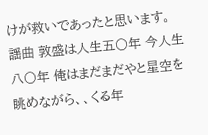けが救いであったと思います。
謡曲 敦盛は人生五〇年 今人生八〇年 俺はまだまだやと星空を眺めながら、、くる年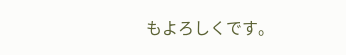もよろしくです。